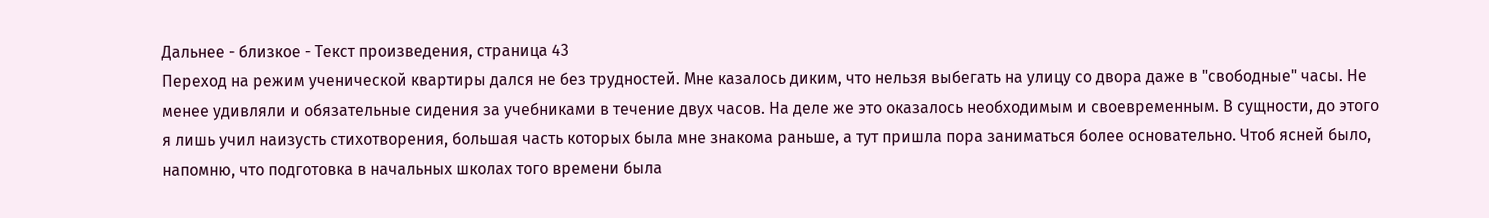Дальнее - близкое - Текст произведения, страница 43
Переход на режим ученической квартиры дался не без трудностей. Мне казалось диким, что нельзя выбегать на улицу со двора даже в "свободные" часы. Не менее удивляли и обязательные сидения за учебниками в течение двух часов. На деле же это оказалось необходимым и своевременным. В сущности, до этого я лишь учил наизусть стихотворения, большая часть которых была мне знакома раньше, а тут пришла пора заниматься более основательно. Чтоб ясней было, напомню, что подготовка в начальных школах того времени была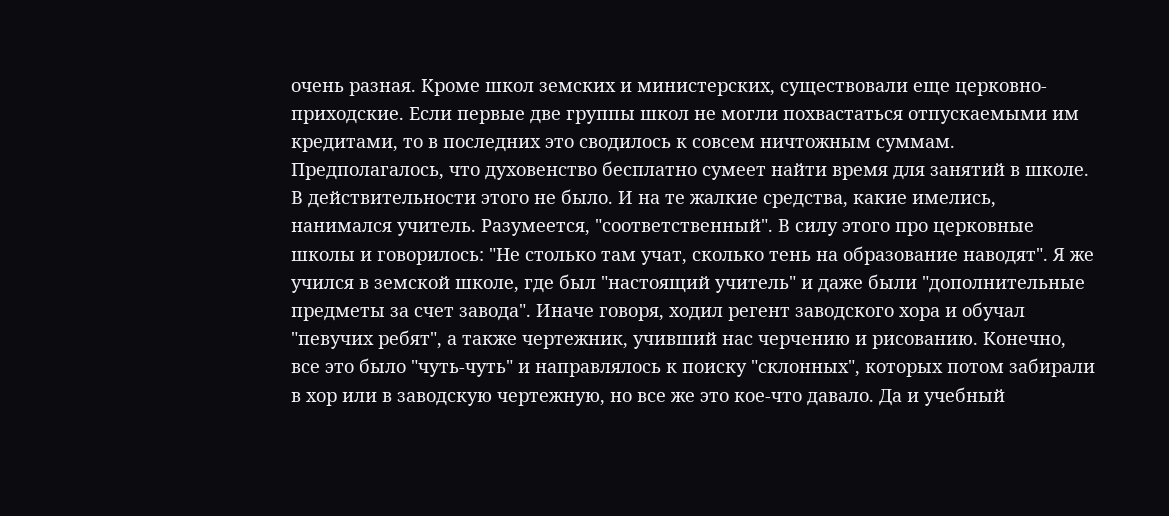очень разная. Кроме школ земских и министерских, существовали еще церковно-приходские. Если первые две группы школ не могли похвастаться отпускаемыми им кредитами, то в последних это сводилось к совсем ничтожным суммам. Предполагалось, что духовенство бесплатно сумеет найти время для занятий в школе. В действительности этого не было. И на те жалкие средства, какие имелись, нанимался учитель. Разумеется, "соответственный". В силу этого про церковные школы и говорилось: "Не столько там учат, сколько тень на образование наводят". Я же учился в земской школе, где был "настоящий учитель" и даже были "дополнительные предметы за счет завода". Иначе говоря, ходил регент заводского хора и обучал "певучих ребят", а также чертежник, учивший нас черчению и рисованию. Конечно, все это было "чуть-чуть" и направлялось к поиску "склонных", которых потом забирали в хор или в заводскую чертежную, но все же это кое-что давало. Да и учебный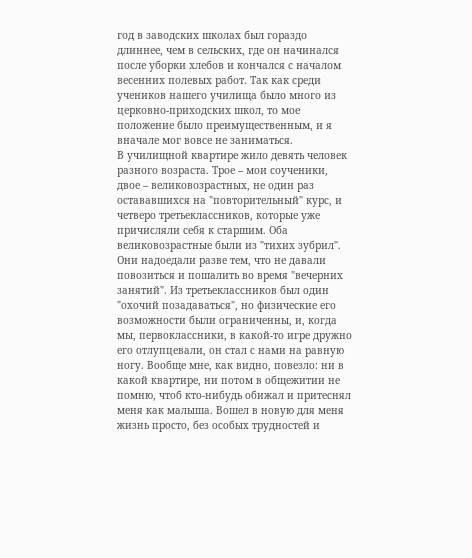год в заводских школах был гораздо длиннее, чем в сельских, где он начинался после уборки хлебов и кончался с началом весенних полевых работ. Так как среди учеников нашего училища было много из церковно-приходских школ, то мое положение было преимущественным, и я вначале мог вовсе не заниматься.
В училищной квартире жило девять человек разного возраста. Трое – мои соученики, двое – великовозрастных, не один раз остававшихся на "повторительный" курс, и четверо третьеклассников, которые уже причисляли себя к старшим. Оба великовозрастные были из "тихих зубрил". Они надоедали разве тем, что не давали повозиться и пошалить во время "вечерних занятий". Из третьеклассников был один "охочий позадаваться", но физические его возможности были ограниченны, и, когда мы, первоклассники, в какой-то игре дружно его отлупцевали, он стал с нами на равную ногу. Вообще мне, как видно, повезло: ни в какой квартире, ни потом в общежитии не помню, чтоб кто-нибудь обижал и притеснял меня как малыша. Вошел в новую для меня жизнь просто, без особых трудностей и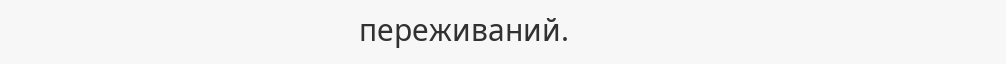переживаний.